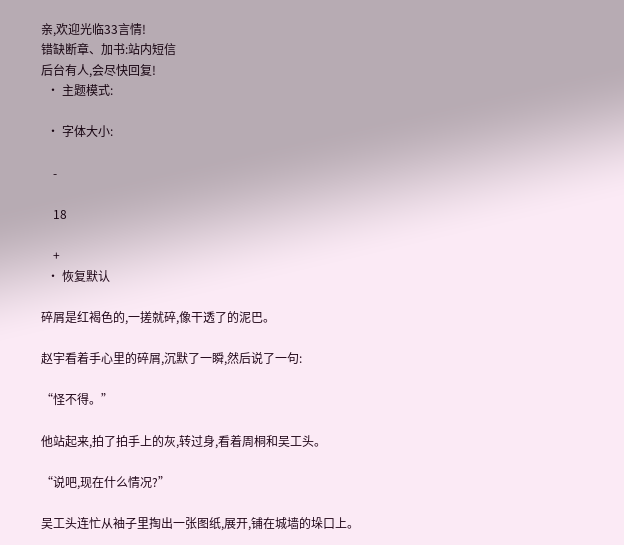亲,欢迎光临33言情!
错缺断章、加书:站内短信
后台有人,会尽快回复!
  • 主题模式:

  • 字体大小:

    -

    18

    +
  • 恢复默认

碎屑是红褐色的,一搓就碎,像干透了的泥巴。

赵宇看着手心里的碎屑,沉默了一瞬,然后说了一句:

“怪不得。”

他站起来,拍了拍手上的灰,转过身,看着周桐和吴工头。

“说吧,现在什么情况?”

吴工头连忙从袖子里掏出一张图纸,展开,铺在城墙的垛口上。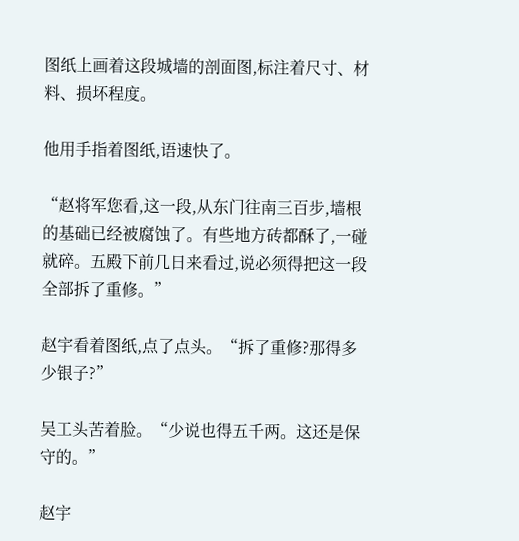图纸上画着这段城墙的剖面图,标注着尺寸、材料、损坏程度。

他用手指着图纸,语速快了。

“赵将军您看,这一段,从东门往南三百步,墙根的基础已经被腐蚀了。有些地方砖都酥了,一碰就碎。五殿下前几日来看过,说必须得把这一段全部拆了重修。”

赵宇看着图纸,点了点头。“拆了重修?那得多少银子?”

吴工头苦着脸。“少说也得五千两。这还是保守的。”

赵宇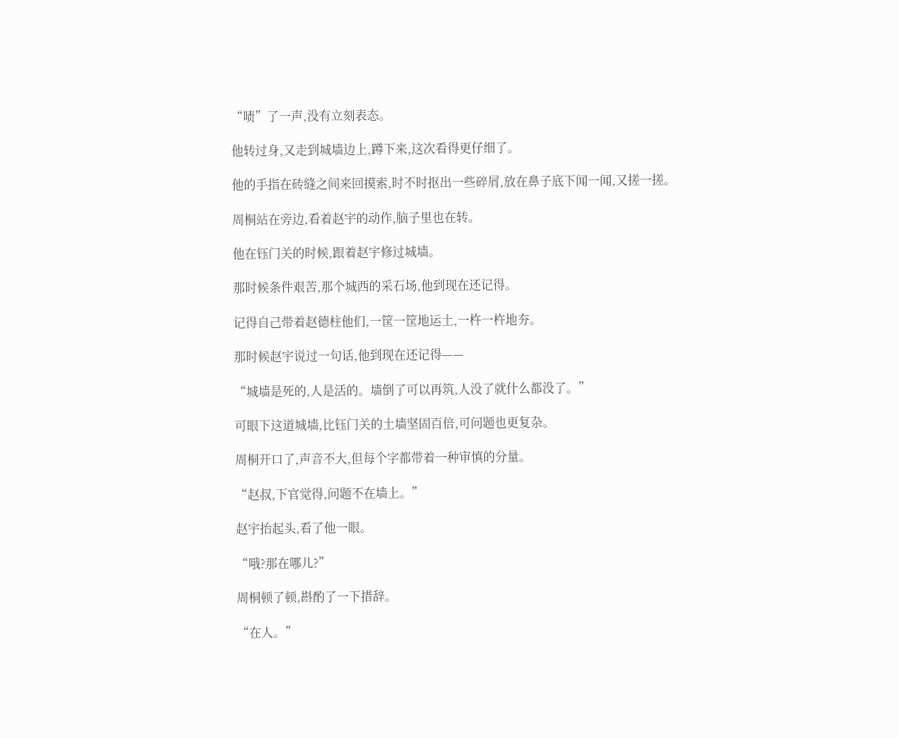“啧”了一声,没有立刻表态。

他转过身,又走到城墙边上,蹲下来,这次看得更仔细了。

他的手指在砖缝之间来回摸索,时不时抠出一些碎屑,放在鼻子底下闻一闻,又搓一搓。

周桐站在旁边,看着赵宇的动作,脑子里也在转。

他在钰门关的时候,跟着赵宇修过城墙。

那时候条件艰苦,那个城西的采石场,他到现在还记得。

记得自己带着赵德柱他们,一筐一筐地运土,一杵一杵地夯。

那时候赵宇说过一句话,他到现在还记得——

“城墙是死的,人是活的。墙倒了可以再筑,人没了就什么都没了。”

可眼下这道城墙,比钰门关的土墙坚固百倍,可问题也更复杂。

周桐开口了,声音不大,但每个字都带着一种审慎的分量。

“赵叔,下官觉得,问题不在墙上。”

赵宇抬起头,看了他一眼。

“哦?那在哪儿?”

周桐顿了顿,斟酌了一下措辞。

“在人。”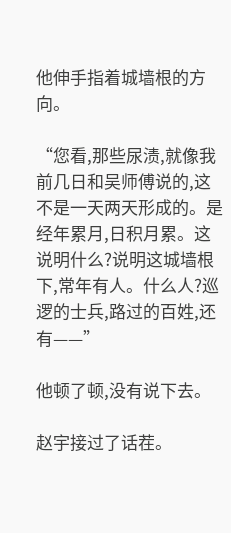他伸手指着城墙根的方向。

“您看,那些尿渍,就像我前几日和吴师傅说的,这不是一天两天形成的。是经年累月,日积月累。这说明什么?说明这城墙根下,常年有人。什么人?巡逻的士兵,路过的百姓,还有——”

他顿了顿,没有说下去。

赵宇接过了话茬。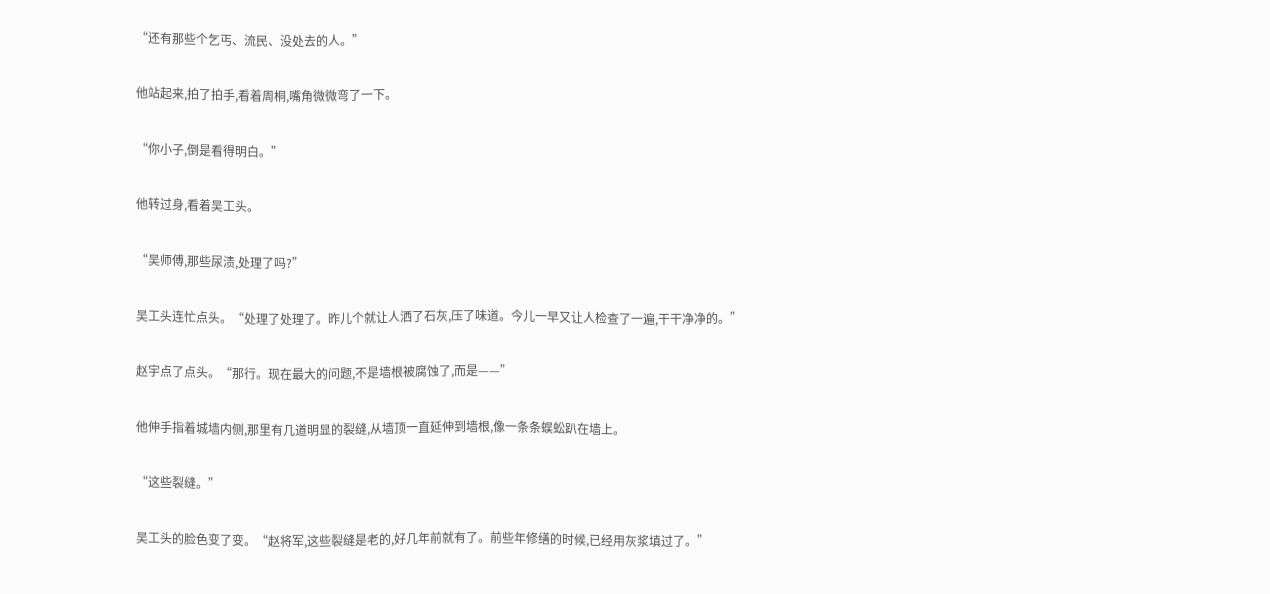“还有那些个乞丐、流民、没处去的人。”

他站起来,拍了拍手,看着周桐,嘴角微微弯了一下。

“你小子,倒是看得明白。”

他转过身,看着吴工头。

“吴师傅,那些尿渍,处理了吗?”

吴工头连忙点头。“处理了处理了。昨儿个就让人洒了石灰,压了味道。今儿一早又让人检查了一遍,干干净净的。”

赵宇点了点头。“那行。现在最大的问题,不是墙根被腐蚀了,而是——”

他伸手指着城墙内侧,那里有几道明显的裂缝,从墙顶一直延伸到墙根,像一条条蜈蚣趴在墙上。

“这些裂缝。”

吴工头的脸色变了变。“赵将军,这些裂缝是老的,好几年前就有了。前些年修缮的时候,已经用灰浆填过了。”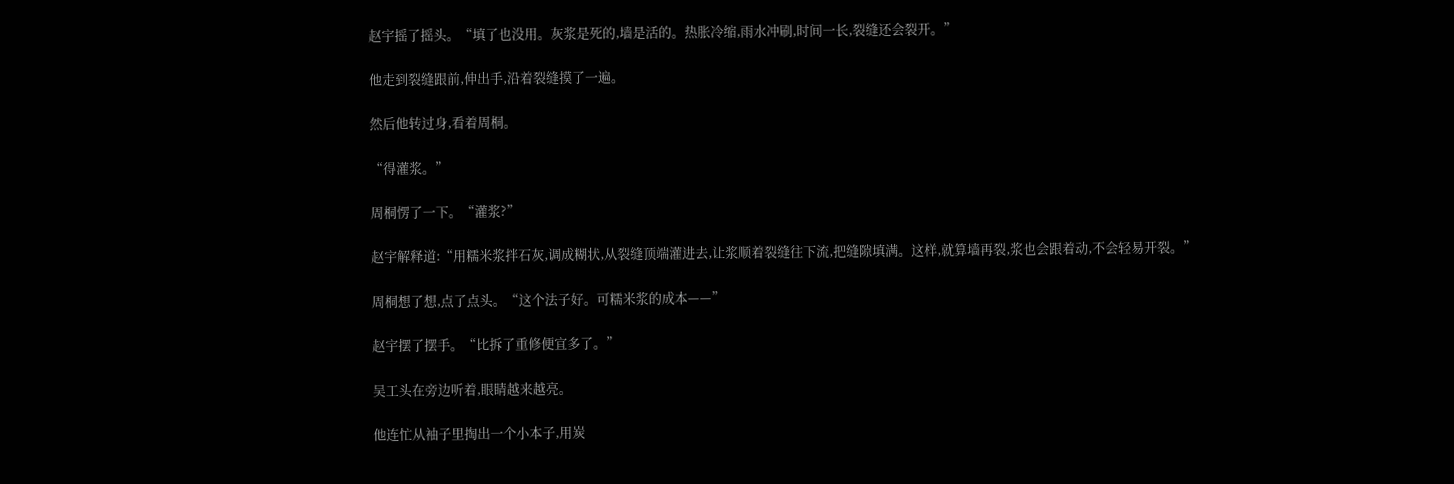赵宇摇了摇头。“填了也没用。灰浆是死的,墙是活的。热胀冷缩,雨水冲刷,时间一长,裂缝还会裂开。”

他走到裂缝跟前,伸出手,沿着裂缝摸了一遍。

然后他转过身,看着周桐。

“得灌浆。”

周桐愣了一下。“灌浆?”

赵宇解释道:“用糯米浆拌石灰,调成糊状,从裂缝顶端灌进去,让浆顺着裂缝往下流,把缝隙填满。这样,就算墙再裂,浆也会跟着动,不会轻易开裂。”

周桐想了想,点了点头。“这个法子好。可糯米浆的成本——”

赵宇摆了摆手。“比拆了重修便宜多了。”

吴工头在旁边听着,眼睛越来越亮。

他连忙从袖子里掏出一个小本子,用炭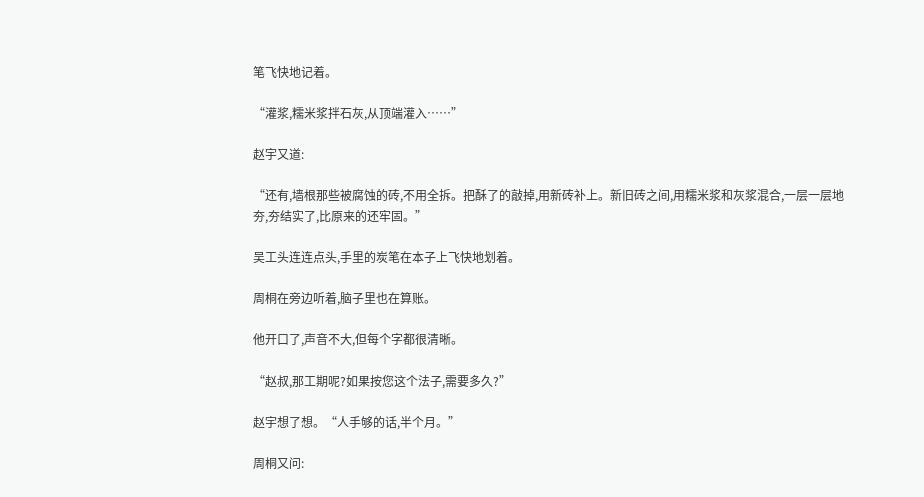笔飞快地记着。

“灌浆,糯米浆拌石灰,从顶端灌入……”

赵宇又道:

“还有,墙根那些被腐蚀的砖,不用全拆。把酥了的敲掉,用新砖补上。新旧砖之间,用糯米浆和灰浆混合,一层一层地夯,夯结实了,比原来的还牢固。”

吴工头连连点头,手里的炭笔在本子上飞快地划着。

周桐在旁边听着,脑子里也在算账。

他开口了,声音不大,但每个字都很清晰。

“赵叔,那工期呢?如果按您这个法子,需要多久?”

赵宇想了想。“人手够的话,半个月。”

周桐又问: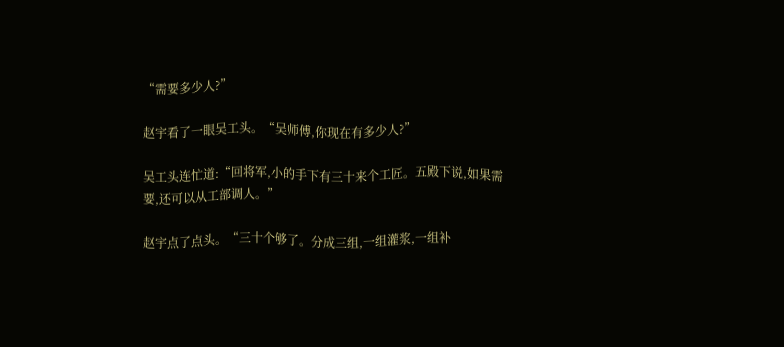“需要多少人?”

赵宇看了一眼吴工头。“吴师傅,你现在有多少人?”

吴工头连忙道:“回将军,小的手下有三十来个工匠。五殿下说,如果需要,还可以从工部调人。”

赵宇点了点头。“三十个够了。分成三组,一组灌浆,一组补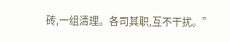砖,一组清理。各司其职,互不干扰。”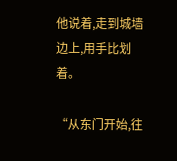他说着,走到城墙边上,用手比划着。

“从东门开始,往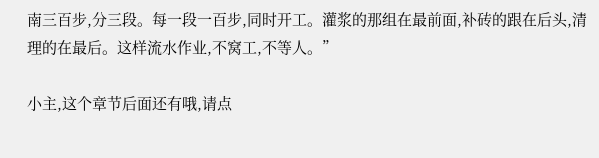南三百步,分三段。每一段一百步,同时开工。灌浆的那组在最前面,补砖的跟在后头,清理的在最后。这样流水作业,不窝工,不等人。”

小主,这个章节后面还有哦,请点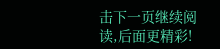击下一页继续阅读,后面更精彩!